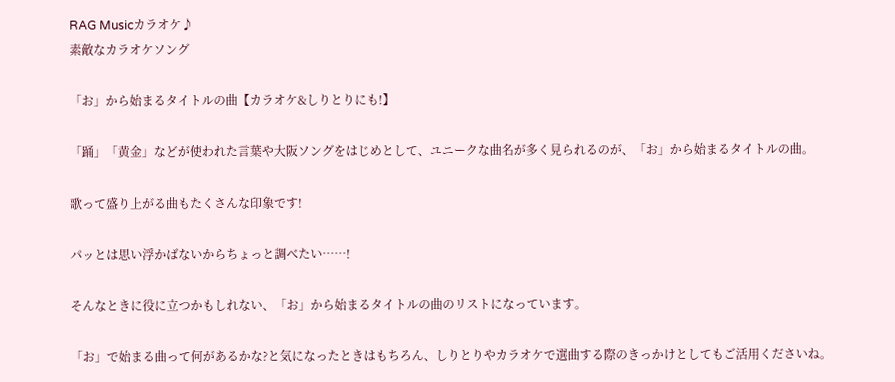RAG Musicカラオケ♪
素敵なカラオケソング

「お」から始まるタイトルの曲【カラオケ&しりとりにも!】

「踊」「黄金」などが使われた言葉や大阪ソングをはじめとして、ユニークな曲名が多く見られるのが、「お」から始まるタイトルの曲。

歌って盛り上がる曲もたくさんな印象です!

パッとは思い浮かばないからちょっと調べたい……!

そんなときに役に立つかもしれない、「お」から始まるタイトルの曲のリストになっています。

「お」で始まる曲って何があるかな?と気になったときはもちろん、しりとりやカラオケで選曲する際のきっかけとしてもご活用くださいね。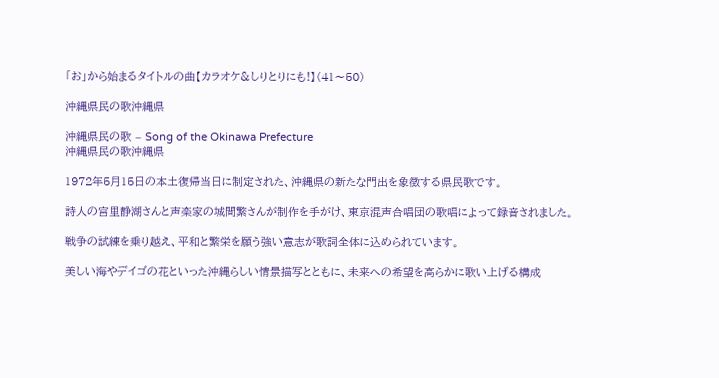「お」から始まるタイトルの曲【カラオケ&しりとりにも!】(41〜50)

沖縄県民の歌沖縄県

沖縄県民の歌 – Song of the Okinawa Prefecture
沖縄県民の歌沖縄県

1972年5月15日の本土復帰当日に制定された、沖縄県の新たな門出を象徴する県民歌です。

詩人の宮里静湖さんと声楽家の城間繁さんが制作を手がけ、東京混声合唱団の歌唱によって録音されました。

戦争の試練を乗り越え、平和と繁栄を願う強い意志が歌詞全体に込められています。

美しい海やデイゴの花といった沖縄らしい情景描写とともに、未来への希望を高らかに歌い上げる構成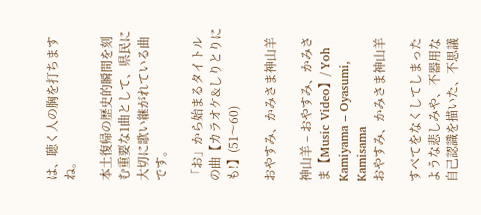は、聴く人の胸を打ちますね。

本土復帰の歴史的瞬間を刻む重要な1曲として、県民に大切に歌い継がれている曲です。

「お」から始まるタイトルの曲【カラオケ&しりとりにも!】(51〜60)

おやすみ、かみさま神山羊

神山羊 – おやすみ、かみさま【Music Video】/ Yoh Kamiyama – Oyasumi, Kamisama
おやすみ、かみさま神山羊

すべてをなくしてしまったような悲しみや、不器用な自己認識を描いた、不思議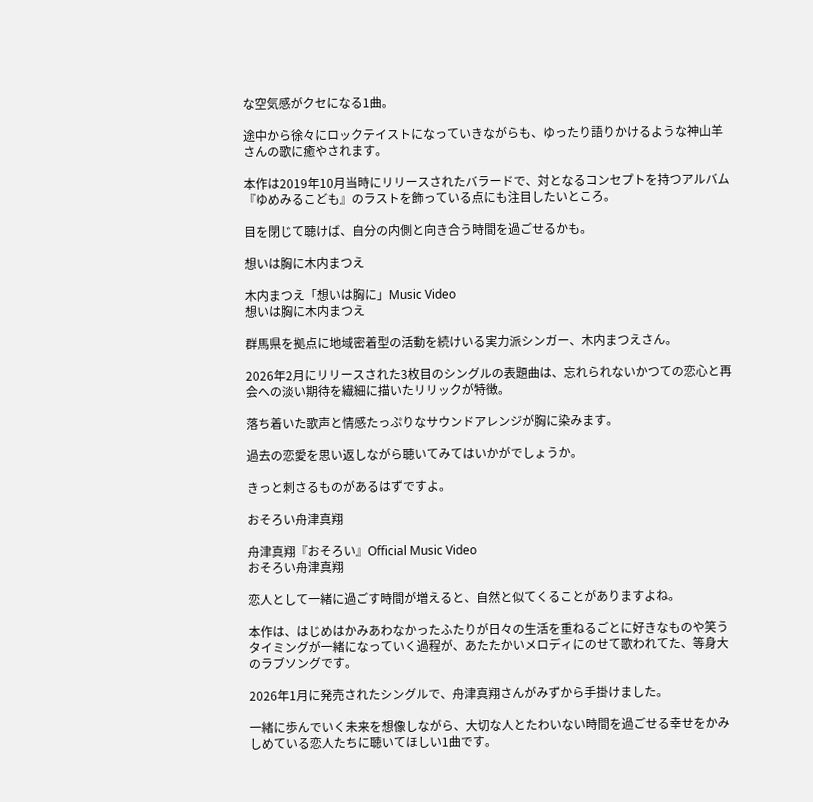な空気感がクセになる1曲。

途中から徐々にロックテイストになっていきながらも、ゆったり語りかけるような神山羊さんの歌に癒やされます。

本作は2019年10月当時にリリースされたバラードで、対となるコンセプトを持つアルバム『ゆめみるこども』のラストを飾っている点にも注目したいところ。

目を閉じて聴けば、自分の内側と向き合う時間を過ごせるかも。

想いは胸に木内まつえ

木内まつえ「想いは胸に」Music Video
想いは胸に木内まつえ

群馬県を拠点に地域密着型の活動を続けいる実力派シンガー、木内まつえさん。

2026年2月にリリースされた3枚目のシングルの表題曲は、忘れられないかつての恋心と再会への淡い期待を繊細に描いたリリックが特徴。

落ち着いた歌声と情感たっぷりなサウンドアレンジが胸に染みます。

過去の恋愛を思い返しながら聴いてみてはいかがでしょうか。

きっと刺さるものがあるはずですよ。

おそろい舟津真翔

舟津真翔『おそろい』Official Music Video
おそろい舟津真翔

恋人として一緒に過ごす時間が増えると、自然と似てくることがありますよね。

本作は、はじめはかみあわなかったふたりが日々の生活を重ねるごとに好きなものや笑うタイミングが一緒になっていく過程が、あたたかいメロディにのせて歌われてた、等身大のラブソングです。

2026年1月に発売されたシングルで、舟津真翔さんがみずから手掛けました。

一緒に歩んでいく未来を想像しながら、大切な人とたわいない時間を過ごせる幸せをかみしめている恋人たちに聴いてほしい1曲です。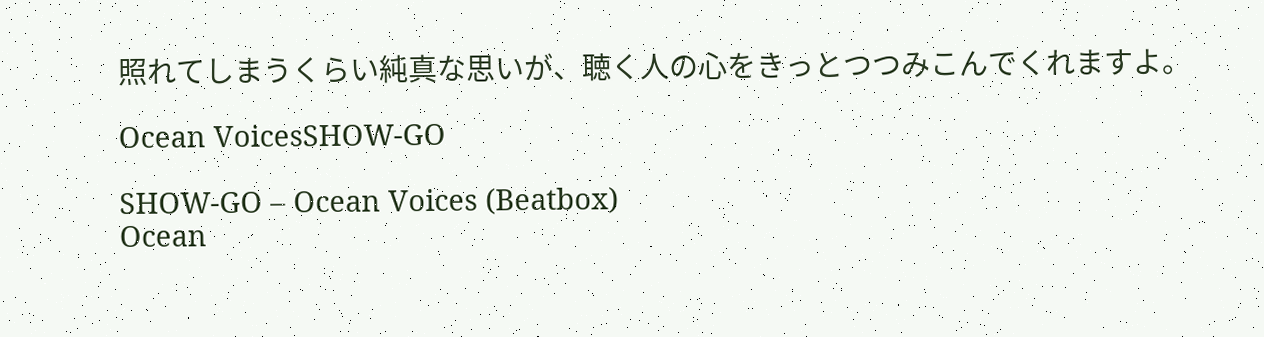照れてしまうくらい純真な思いが、聴く人の心をきっとつつみこんでくれますよ。

Ocean VoicesSHOW-GO

SHOW-GO – Ocean Voices (Beatbox)
Ocean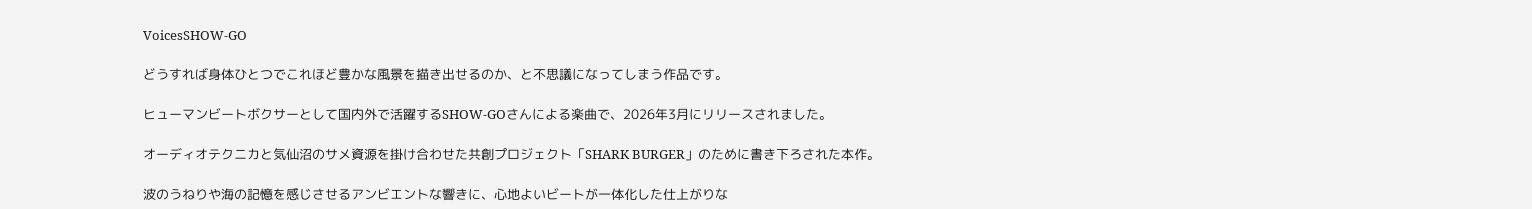VoicesSHOW-GO

どうすれば身体ひとつでこれほど豊かな風景を描き出せるのか、と不思議になってしまう作品です。

ヒューマンビートボクサーとして国内外で活躍するSHOW-GOさんによる楽曲で、2026年3月にリリースされました。

オーディオテクニカと気仙沼のサメ資源を掛け合わせた共創プロジェクト「SHARK BURGER」のために書き下ろされた本作。

波のうねりや海の記憶を感じさせるアンビエントな響きに、心地よいビートが一体化した仕上がりな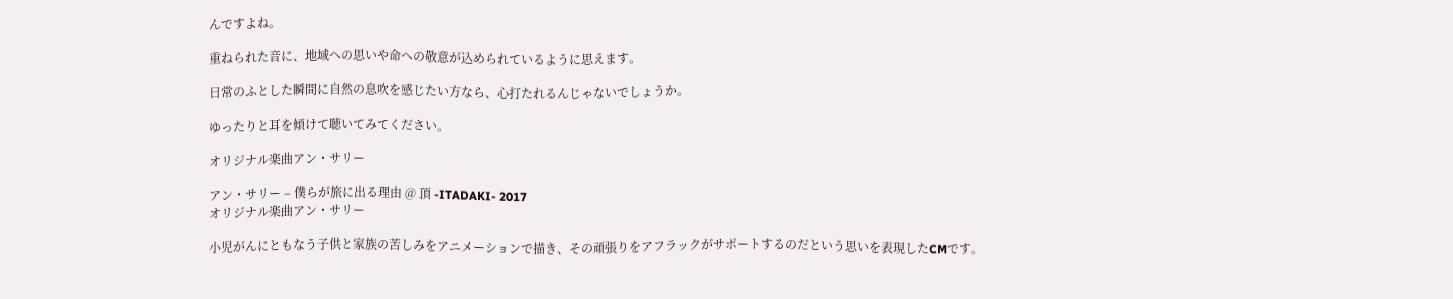んですよね。

重ねられた音に、地域への思いや命への敬意が込められているように思えます。

日常のふとした瞬間に自然の息吹を感じたい方なら、心打たれるんじゃないでしょうか。

ゆったりと耳を傾けて聴いてみてください。

オリジナル楽曲アン・サリー

アン・サリー – 僕らが旅に出る理由 @ 頂 -ITADAKI- 2017
オリジナル楽曲アン・サリー

小児がんにともなう子供と家族の苦しみをアニメーションで描き、その頑張りをアフラックがサポートするのだという思いを表現したCMです。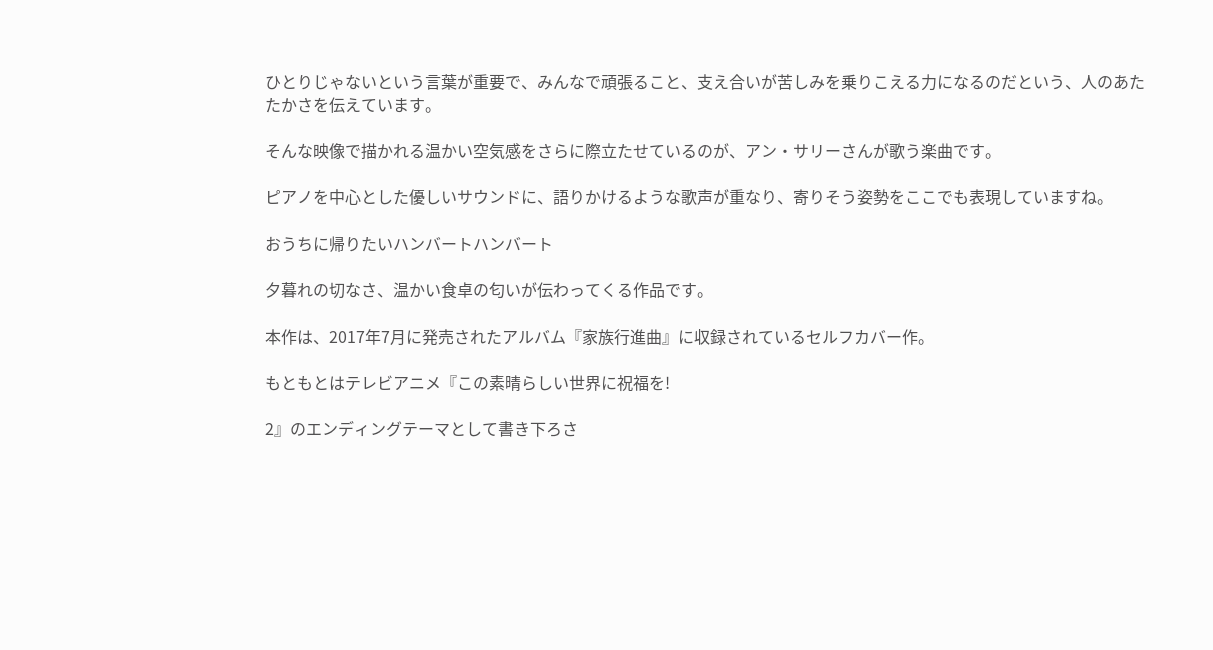ひとりじゃないという言葉が重要で、みんなで頑張ること、支え合いが苦しみを乗りこえる力になるのだという、人のあたたかさを伝えています。

そんな映像で描かれる温かい空気感をさらに際立たせているのが、アン・サリーさんが歌う楽曲です。

ピアノを中心とした優しいサウンドに、語りかけるような歌声が重なり、寄りそう姿勢をここでも表現していますね。

おうちに帰りたいハンバートハンバート

夕暮れの切なさ、温かい食卓の匂いが伝わってくる作品です。

本作は、2017年7月に発売されたアルバム『家族行進曲』に収録されているセルフカバー作。

もともとはテレビアニメ『この素晴らしい世界に祝福を!

2』のエンディングテーマとして書き下ろさ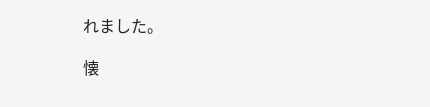れました。

懐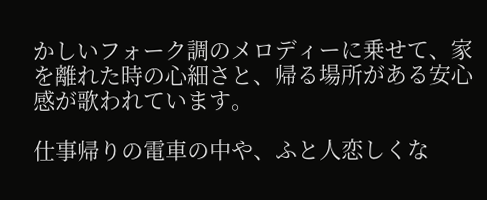かしいフォーク調のメロディーに乗せて、家を離れた時の心細さと、帰る場所がある安心感が歌われています。

仕事帰りの電車の中や、ふと人恋しくな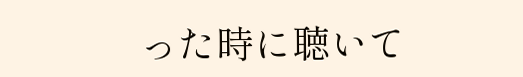った時に聴いて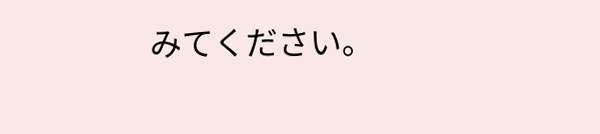みてください。